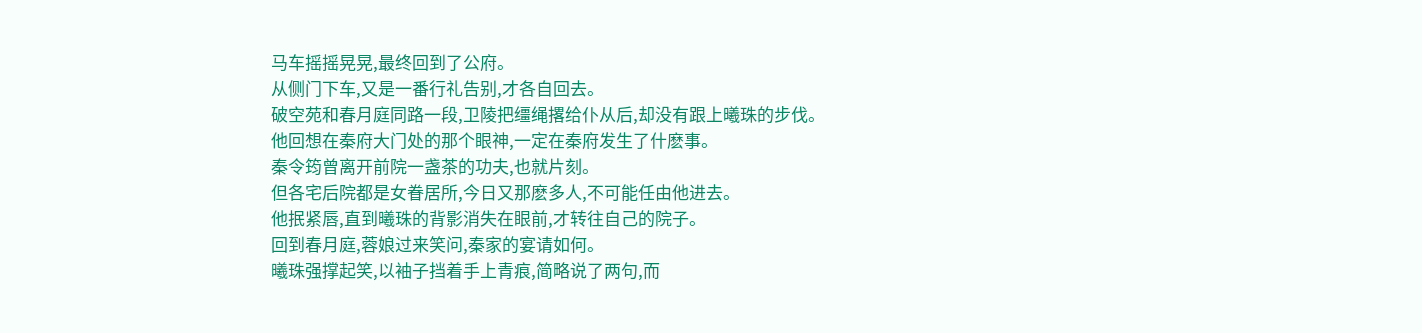马车摇摇晃晃,最终回到了公府。
从侧门下车,又是一番行礼告别,才各自回去。
破空苑和春月庭同路一段,卫陵把缰绳撂给仆从后,却没有跟上曦珠的步伐。
他回想在秦府大门处的那个眼神,一定在秦府发生了什麽事。
秦令筠曾离开前院一盏茶的功夫,也就片刻。
但各宅后院都是女眷居所,今日又那麽多人,不可能任由他进去。
他抿紧唇,直到曦珠的背影消失在眼前,才转往自己的院子。
回到春月庭,蓉娘过来笑问,秦家的宴请如何。
曦珠强撑起笑,以袖子挡着手上青痕,简略说了两句,而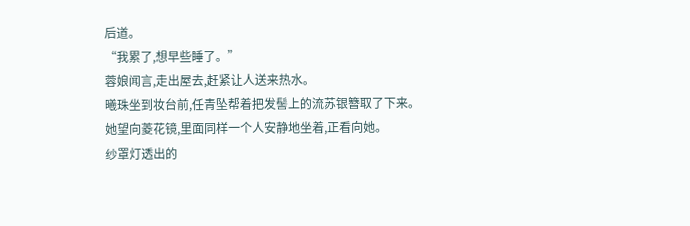后道。
“我累了,想早些睡了。”
蓉娘闻言,走出屋去,赶紧让人送来热水。
曦珠坐到妆台前,任青坠帮着把发髻上的流苏银簪取了下来。
她望向菱花镜,里面同样一个人安静地坐着,正看向她。
纱罩灯透出的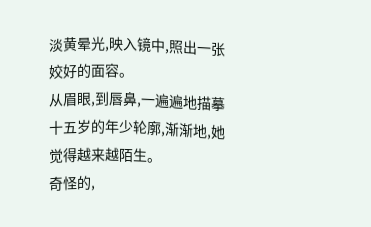淡黄晕光,映入镜中,照出一张姣好的面容。
从眉眼,到唇鼻,一遍遍地描摹十五岁的年少轮廓,渐渐地,她觉得越来越陌生。
奇怪的,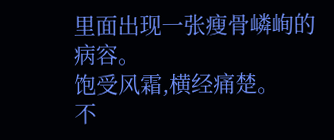里面出现一张瘦骨嶙峋的病容。
饱受风霜,横经痛楚。
不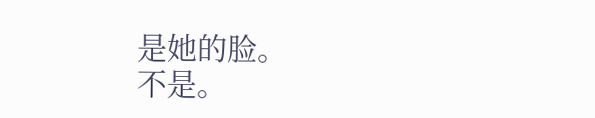是她的脸。
不是。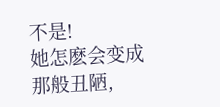不是!
她怎麽会变成那般丑陋,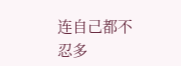连自己都不忍多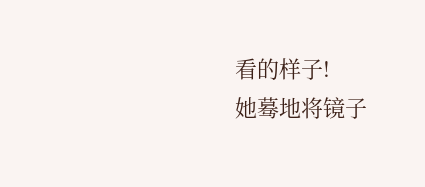看的样子!
她蓦地将镜子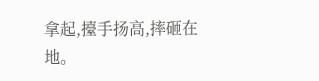拿起,擡手扬高,摔砸在地。